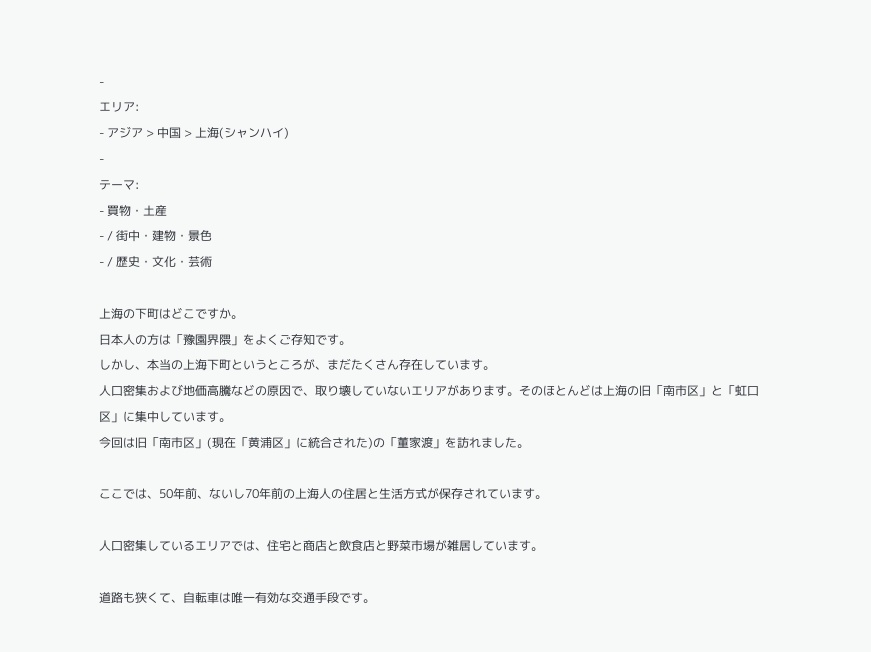-
エリア:
- アジア > 中国 > 上海(シャンハイ)
-
テーマ:
- 買物・土産
- / 街中・建物・景色
- / 歴史・文化・芸術

上海の下町はどこですか。
日本人の方は「豫園界隈」をよくご存知です。
しかし、本当の上海下町というところが、まだたくさん存在しています。
人口密集および地価高騰などの原因で、取り壊していないエリアがあります。そのほとんどは上海の旧「南市区」と「虹口区」に集中しています。
今回は旧「南市区」(現在「黄浦区」に統合された)の「董家渡」を訪れました。

ここでは、50年前、ないし70年前の上海人の住居と生活方式が保存されています。

人口密集しているエリアでは、住宅と商店と飲食店と野菜市場が雑居しています。

道路も狭くて、自転車は唯一有効な交通手段です。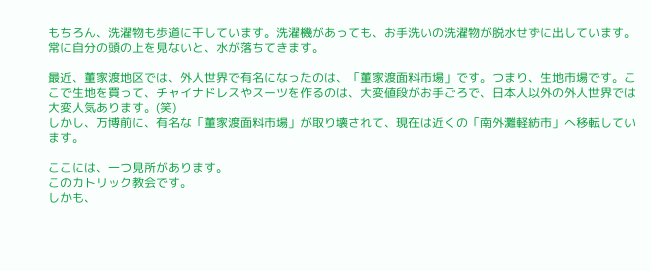もちろん、洗濯物も歩道に干しています。洗濯機があっても、お手洗いの洗濯物が脱水せずに出しています。常に自分の頭の上を見ないと、水が落ちてきます。

最近、董家渡地区では、外人世界で有名になったのは、「董家渡面料市場」です。つまり、生地市場です。ここで生地を買って、チャイナドレスやスーツを作るのは、大変値段がお手ごろで、日本人以外の外人世界では大変人気あります。(笑)
しかし、万博前に、有名な「董家渡面料市場」が取り壊されて、現在は近くの「南外灘軽紡市」へ移転しています。

ここには、一つ見所があります。
このカトリック教会です。
しかも、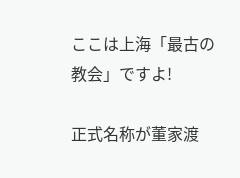ここは上海「最古の教会」ですよ!

正式名称が董家渡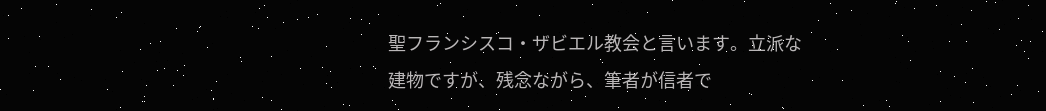聖フランシスコ・ザビエル教会と言います。立派な建物ですが、残念ながら、筆者が信者で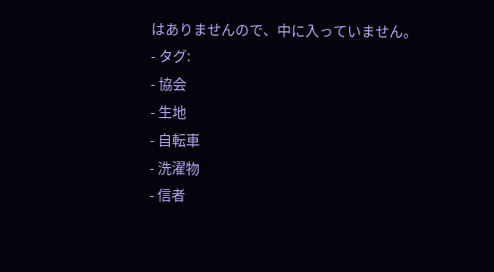はありませんので、中に入っていません。
- タグ:
- 協会
- 生地
- 自転車
- 洗濯物
- 信者